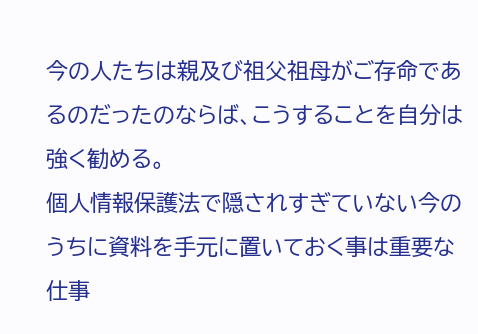今の人たちは親及び祖父祖母がご存命であるのだったのならば、こうすることを自分は強く勧める。
個人情報保護法で隠されすぎていない今のうちに資料を手元に置いておく事は重要な仕事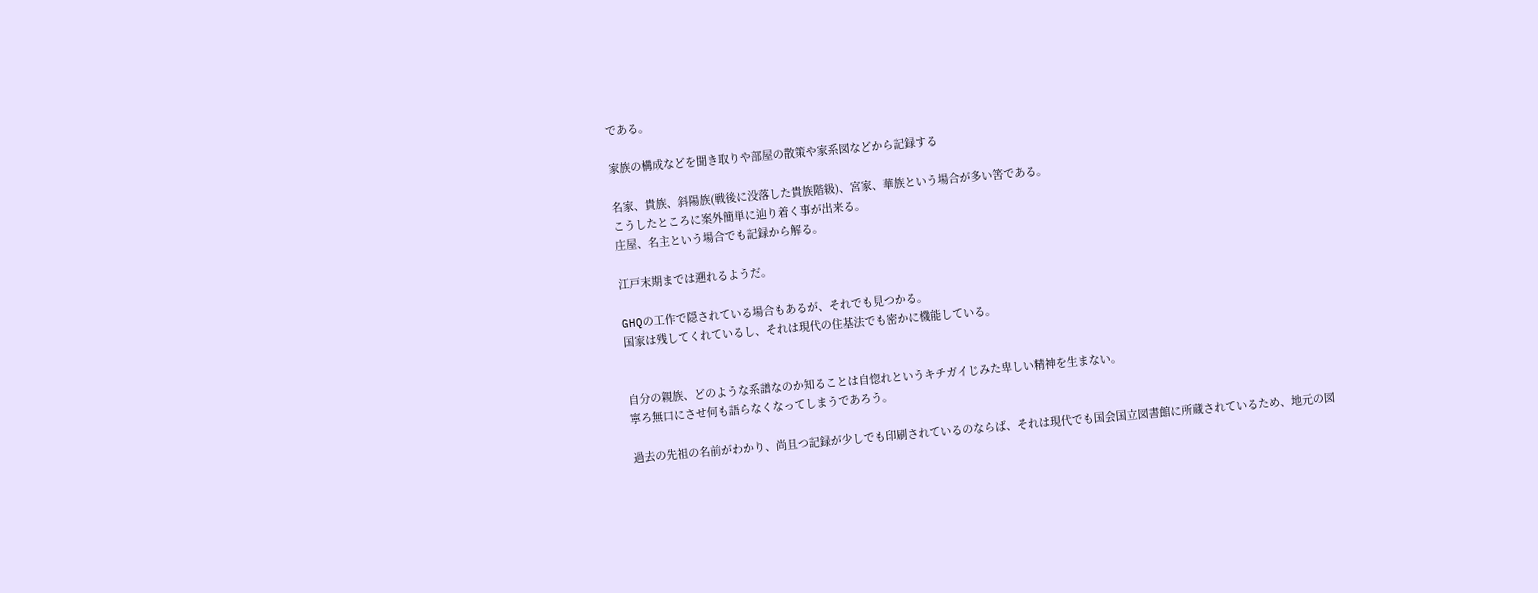である。

家族の構成などを聞き取りや部屋の散策や家系図などから記録する

名家、貴族、斜陽族(戦後に没落した貴族階級)、宮家、華族という場合が多い筈である。
こうしたところに案外簡単に辿り着く事が出来る。
庄屋、名主という場合でも記録から解る。

江戸末期までは遡れるようだ。

GHQの工作で隠されている場合もあるが、それでも見つかる。
国家は残してくれているし、それは現代の住基法でも密かに機能している。


自分の親族、どのような系譜なのか知ることは自惚れというキチガイじみた卑しい精神を生まない。
寧ろ無口にさせ何も語らなくなってしまうであろう。

過去の先祖の名前がわかり、尚且つ記録が少しでも印刷されているのならば、それは現代でも国会国立図書館に所蔵されているため、地元の図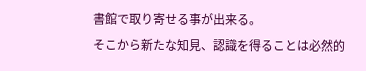書館で取り寄せる事が出来る。
そこから新たな知見、認識を得ることは必然的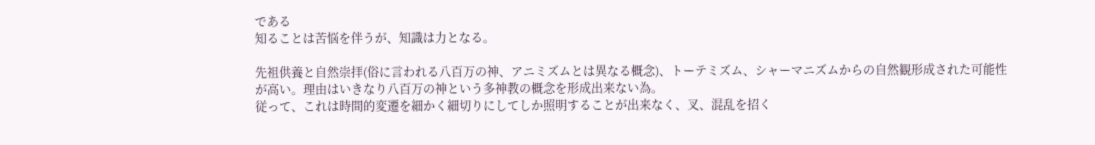である
知ることは苦悩を伴うが、知識は力となる。

先祖供養と自然崇拝(俗に言われる八百万の神、アニミズムとは異なる概念)、トーテミズム、シャーマニズムからの自然観形成された可能性が高い。理由はいきなり八百万の神という多神教の概念を形成出来ない為。
従って、これは時間的変遷を細かく細切りにしてしか照明することが出来なく、叉、混乱を招く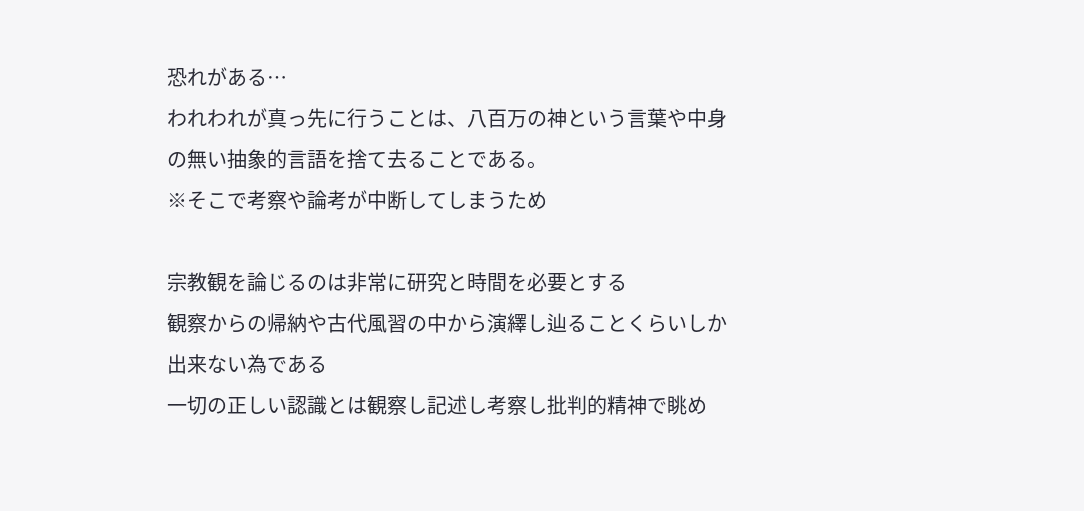恐れがある…
われわれが真っ先に行うことは、八百万の神という言葉や中身の無い抽象的言語を捨て去ることである。
※そこで考察や論考が中断してしまうため

宗教観を論じるのは非常に研究と時間を必要とする
観察からの帰納や古代風習の中から演繹し辿ることくらいしか出来ない為である
一切の正しい認識とは観察し記述し考察し批判的精神で眺め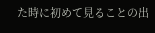た時に初めて見ることの出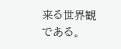来る世界観である。